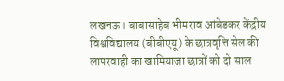लखनऊ। बाबासाहेब भीमराव आंबेडकर केंद्रीय विश्वविद्यालय (बीबीएयू) के छात्रवृत्ति सेल की लापरवाही का खामियाजा छात्रों को दो साल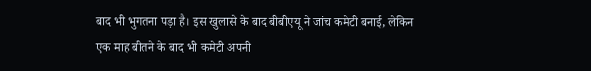बाद भी भुगतना पड़ा है। इस खुलासे के बाद बीबीएयू ने जांच कमेटी बनाई, लेकिन एक माह बीतने के बाद भी कमेटी अपनी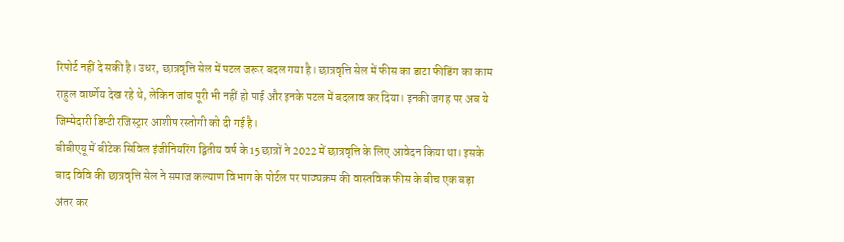रिपोर्ट नहीं दे सकी है। उधर, छात्रवृत्ति सेल में पटल जरूर बदल गया है। छात्रवृत्ति सेल में फीस का डाटा फीडिंग का काम राहुल वार्ष्णेय देख रहे थे, लेकिन जांच पूरी भी नहीं हो पाई और इनके पटल में बदलाव कर दिया। इनकी जगह पर अब ये जिम्मेदारी डिप्टी रजिस्ट्रार आशीष रस्तोगी को दी गई है।
बीबीएयू में बीटेक सिविल इंजीनियरिंग द्वितीय वर्ष के 15 छात्रों ने 2022 में छात्रवृत्ति के लिए आवेदन किया था। इसके बाद विवि की छात्रवृत्ति सेल ने समाज कल्याण विभाग के पोर्टल पर पाठ्यक्रम की वास्तविक फीस के बीच एक बड़ा अंतर कर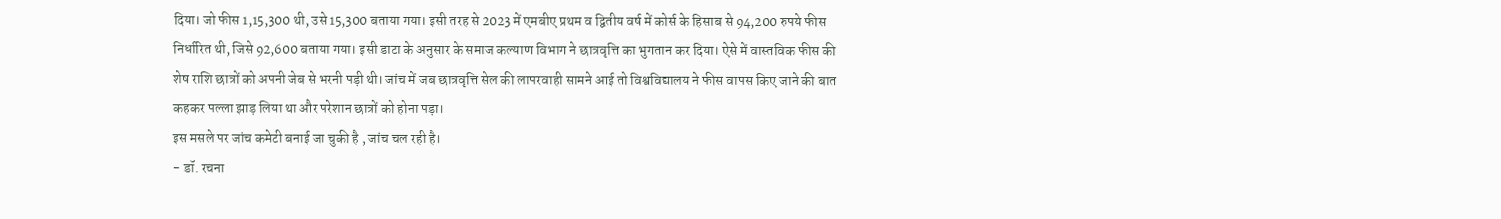दिया। जो फीस 1,15,300 थी, उसे 15,300 बताया गया। इसी तरह से 2023 में एमबीए प्रथम व द्वितीय वर्ष में कोर्स के हिसाब से 94,200 रुपये फीस निर्धारित थी, जिसे 92,600 बताया गया। इसी डाटा के अनुसार के समाज कल्याण विभाग ने छात्रवृत्ति का भुगतान कर दिया। ऐसे में वास्तविक फीस की शेष राशि छात्रों को अपनी जेब से भरनी पड़ी थी। जांच में जब छात्रवृत्ति सेल की लापरवाही सामने आई तो विश्वविद्यालय ने फीस वापस किए जाने की बात कहकर पल्ला झाड़ लिया था और परेशान छात्रों को होना पड़ा।
इस मसले पर जांच कमेटी बनाई जा चुकी है , जांच चल रही है।
- डॉ. रचना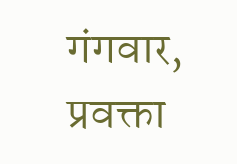गंगवार, प्रवक्ता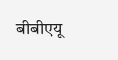बीबीएयू